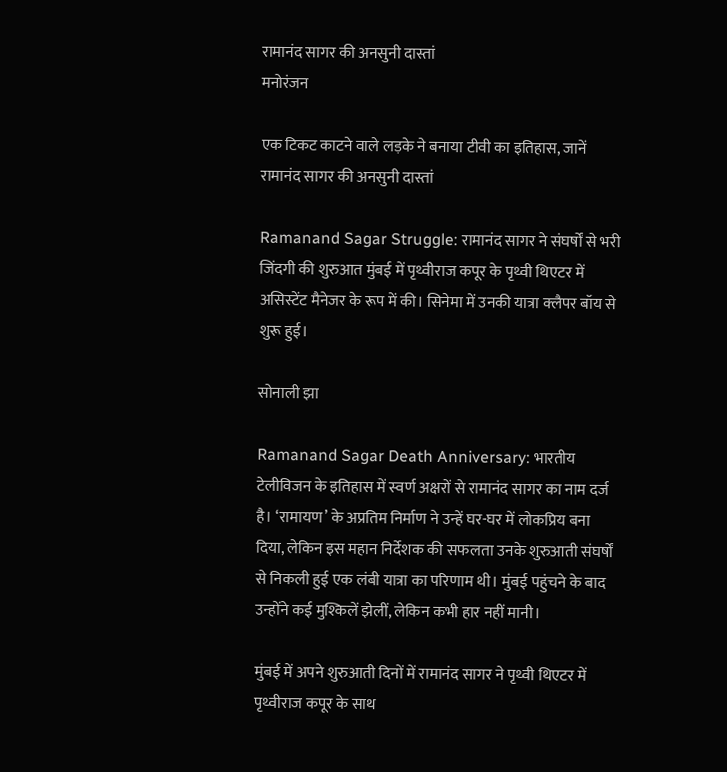रामानंद सागर की अनसुनी दास्तां
मनोरंजन

एक टिकट काटने वाले लड़के ने बनाया टीवी का इतिहास, जानें रामानंद सागर की अनसुनी दास्तां

Ramanand Sagar Struggle: रामानंद सागर ने संघर्षों से भरी जिंदगी की शुरुआत मुंबई में पृथ्वीराज कपूर के पृथ्वी थिएटर में असिस्टेंट मैनेजर के रूप में की। सिनेमा में उनकी यात्रा क्लैपर बॉय से शुरू हुई।

सोनाली झा

Ramanand Sagar Death Anniversary: भारतीय टेलीविजन के इतिहास में स्वर्ण अक्षरों से रामानंद सागर का नाम दर्ज है। ‘रामायण’ के अप्रतिम निर्माण ने उन्हें घर-घर में लोकप्रिय बना दिया, लेकिन इस महान निर्देशक की सफलता उनके शुरुआती संघर्षों से निकली हुई एक लंबी यात्रा का परिणाम थी। मुंबई पहुंचने के बाद उन्होंने कई मुश्किलें झेलीं, लेकिन कभी हार नहीं मानी।

मुंबई में अपने शुरुआती दिनों में रामानंद सागर ने पृथ्वी थिएटर में पृथ्वीराज कपूर के साथ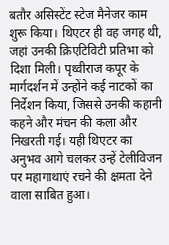बतौर असिस्टेंट स्टेज मैनेजर काम शुरू किया। थिएटर ही वह जगह थी, जहां उनकी क्रिएटिविटी प्रतिभा को दिशा मिली। पृथ्वीराज कपूर के मार्गदर्शन में उन्होंने कई नाटकों का निर्देशन किया, जिससे उनकी कहानी कहने और मंचन की कला और निखरती गई। यही थिएटर का अनुभव आगे चलकर उन्हें टेलीविजन पर महागाथाएं रचने की क्षमता देने वाला साबित हुआ।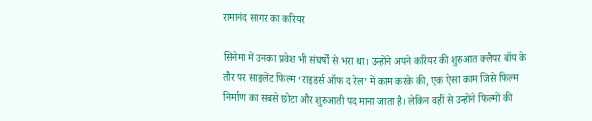रामानंद सागर का करियर

सिनेमा में उनका प्रवेश भी संघर्षों से भरा था। उन्होंने अपने करियर की शुरुआत क्लैपर बॉय के तौर पर साइलेंट फिल्म ‘राइडर्स ऑफ द रेल’ में काम करके की, एक ऐसा काम जिसे फिल्म निर्माण का सबसे छोटा और शुरुआती पद माना जाता है। लेकिन वहीं से उन्होंने फिल्मों की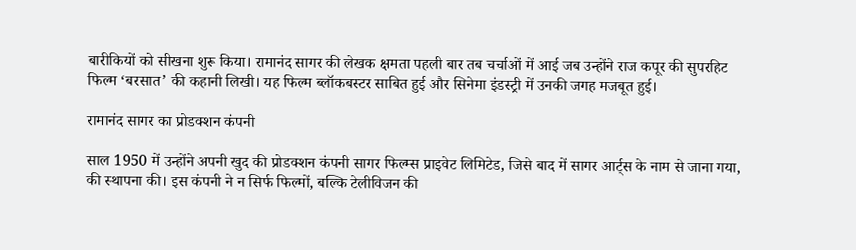बारीकियों को सीखना शुरू किया। रामानंद सागर की लेखक क्षमता पहली बार तब चर्चाओं में आई जब उन्होंने राज कपूर की सुपरहिट फिल्म ‘बरसात’ की कहानी लिखी। यह फिल्म ब्लॉकबस्टर साबित हुई और सिनेमा इंडस्ट्री में उनकी जगह मजबूत हुई।

रामानंद सागर का प्रोडक्शन कंपनी

साल 1950 में उन्होंने अपनी खुद की प्रोडक्शन कंपनी सागर फिल्म्स प्राइवेट लिमिटेड, जिसे बाद में सागर आर्ट्स के नाम से जाना गया, की स्थापना की। इस कंपनी ने न सिर्फ फिल्मों, बल्कि टेलीविजन की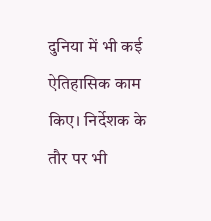दुनिया में भी कई ऐतिहासिक काम किए। निर्देशक के तौर पर भी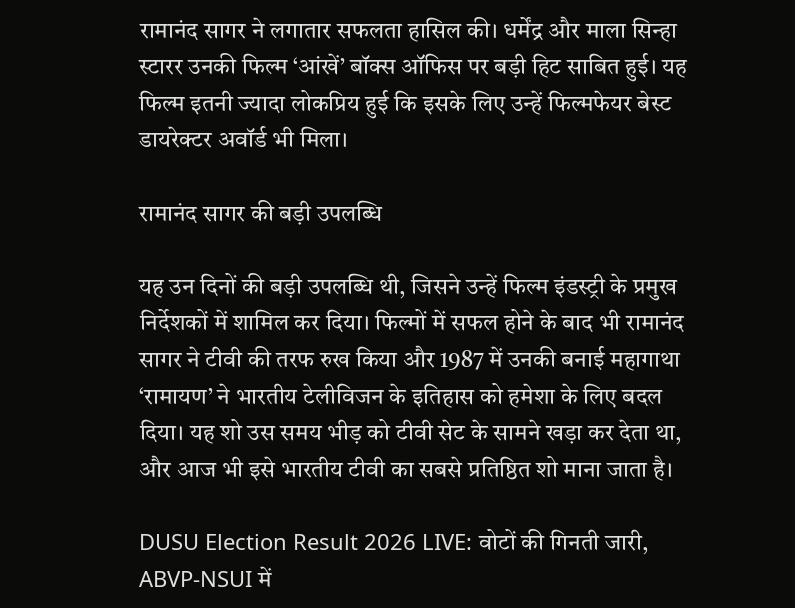रामानंद सागर ने लगातार सफलता हासिल की। धर्मेंद्र और माला सिन्हा स्टारर उनकी फिल्म ‘आंखें’ बॉक्स ऑफिस पर बड़ी हिट साबित हुई। यह फिल्म इतनी ज्यादा लोकप्रिय हुई कि इसके लिए उन्हें फिल्मफेयर बेस्ट डायरेक्टर अवॉर्ड भी मिला।

रामानंद सागर की बड़ी उपलब्धि

यह उन दिनों की बड़ी उपलब्धि थी, जिसने उन्हें फिल्म इंडस्ट्री के प्रमुख निर्देशकों में शामिल कर दिया। फिल्मों में सफल होने के बाद भी रामानंद सागर ने टीवी की तरफ रुख किया और 1987 में उनकी बनाई महागाथा ‘रामायण’ ने भारतीय टेलीविजन के इतिहास को हमेशा के लिए बदल दिया। यह शो उस समय भीड़ को टीवी सेट के सामने खड़ा कर देता था, और आज भी इसे भारतीय टीवी का सबसे प्रतिष्ठित शो माना जाता है।

DUSU Election Result 2026 LIVE: वोटों की गिनती जारी, ABVP-NSUI में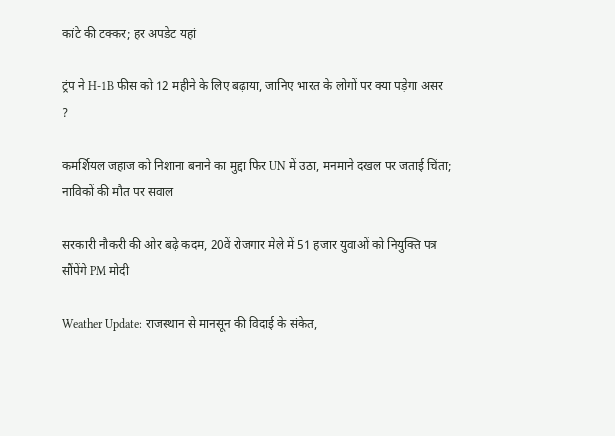कांटे की टक्कर; हर अपडेट यहां

ट्रंप ने H-1B फीस को 12 महीने के लिए बढ़ाया, जानिए भारत के लोगों पर क्या पड़ेगा असर ?

कमर्शियल जहाज को निशाना बनाने का मुद्दा फिर UN में उठा, मनमाने दखल पर जताई चिंता; नाविकों की मौत पर सवाल

सरकारी नौकरी की ओर बढ़े कदम, 20वें रोजगार मेले में 51 हजार युवाओं को नियुक्ति पत्र सौंपेंगे PM मोदी

Weather Update: राजस्थान से मानसून की विदाई के संकेत,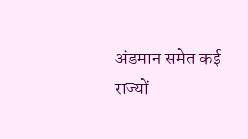अंडमान समेत कई राज्यों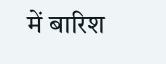में बारिश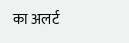का अलर्ट